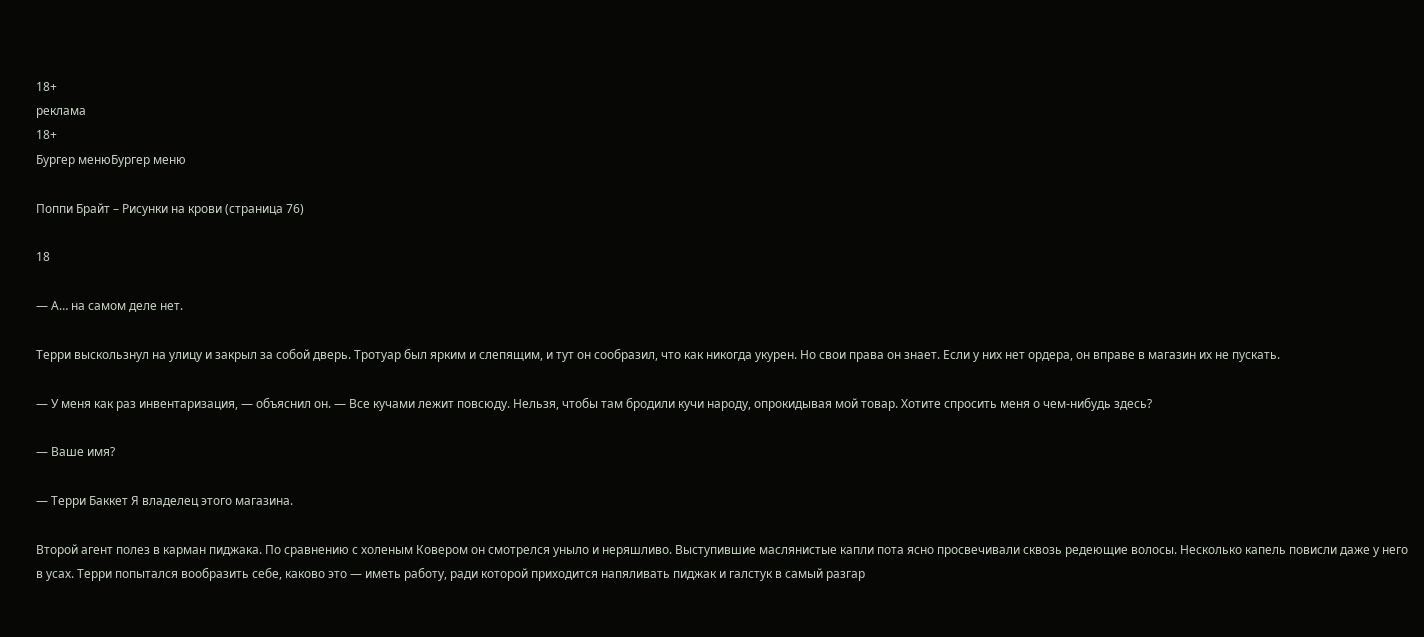18+
реклама
18+
Бургер менюБургер меню

Поппи Брайт – Рисунки на крови (страница 76)

18

— А… на самом деле нет.

Терри выскользнул на улицу и закрыл за собой дверь. Тротуар был ярким и слепящим, и тут он сообразил, что как никогда укурен. Но свои права он знает. Если у них нет ордера, он вправе в магазин их не пускать.

— У меня как раз инвентаризация, — объяснил он. — Все кучами лежит повсюду. Нельзя, чтобы там бродили кучи народу, опрокидывая мой товар. Хотите спросить меня о чем-нибудь здесь?

— Ваше имя?

— Терри Баккет Я владелец этого магазина.

Второй агент полез в карман пиджака. По сравнению с холеным Ковером он смотрелся уныло и неряшливо. Выступившие маслянистые капли пота ясно просвечивали сквозь редеющие волосы. Несколько капель повисли даже у него в усах. Терри попытался вообразить себе, каково это — иметь работу, ради которой приходится напяливать пиджак и галстук в самый разгар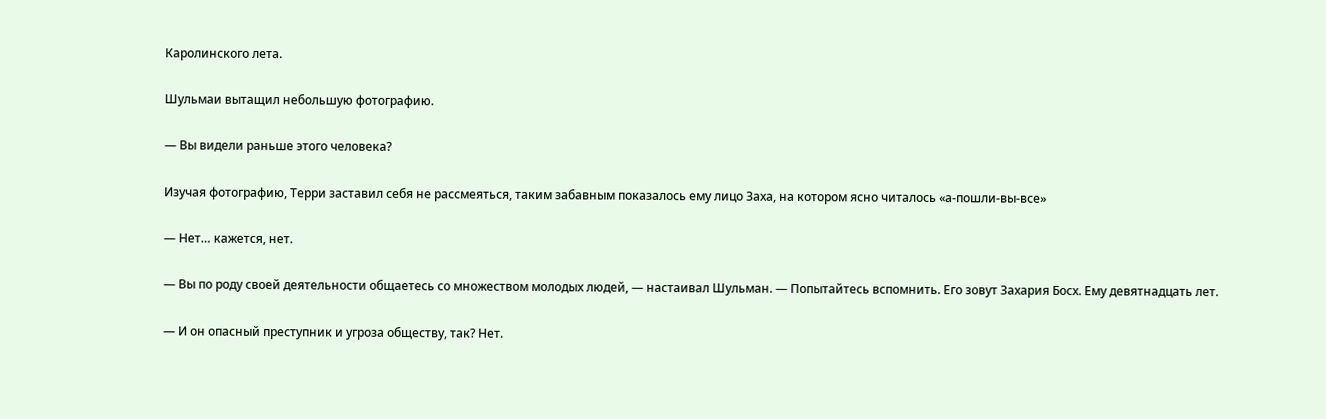Каролинского лета.

Шульмаи вытащил небольшую фотографию.

— Вы видели раньше этого человека?

Изучая фотографию, Терри заставил себя не рассмеяться, таким забавным показалось ему лицо Заха, на котором ясно читалось «а-пошли-вы-все»

— Нет… кажется, нет.

— Вы по роду своей деятельности общаетесь со множеством молодых людей, — настаивал Шульман. — Попытайтесь вспомнить. Его зовут Захария Босх. Ему девятнадцать лет.

— И он опасный преступник и угроза обществу, так? Нет.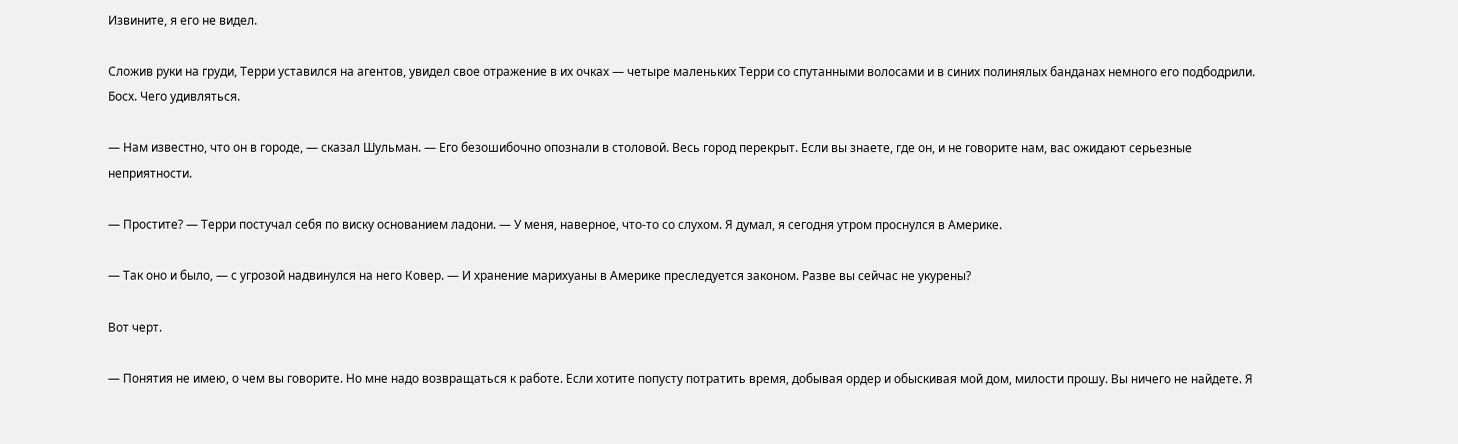Извините, я его не видел.

Сложив руки на груди, Терри уставился на агентов, увидел свое отражение в их очках — четыре маленьких Терри со спутанными волосами и в синих полинялых банданах немного его подбодрили. Босх. Чего удивляться.

— Нам известно, что он в городе, — сказал Шульман. — Его безошибочно опознали в столовой. Весь город перекрыт. Если вы знаете, где он, и не говорите нам, вас ожидают серьезные неприятности.

— Простите? — Терри постучал себя по виску основанием ладони. — У меня, наверное, что-то со слухом. Я думал, я сегодня утром проснулся в Америке.

— Так оно и было, — с угрозой надвинулся на него Ковер. — И хранение марихуаны в Америке преследуется законом. Разве вы сейчас не укурены?

Вот черт.

— Понятия не имею, о чем вы говорите. Но мне надо возвращаться к работе. Если хотите попусту потратить время, добывая ордер и обыскивая мой дом, милости прошу. Вы ничего не найдете. Я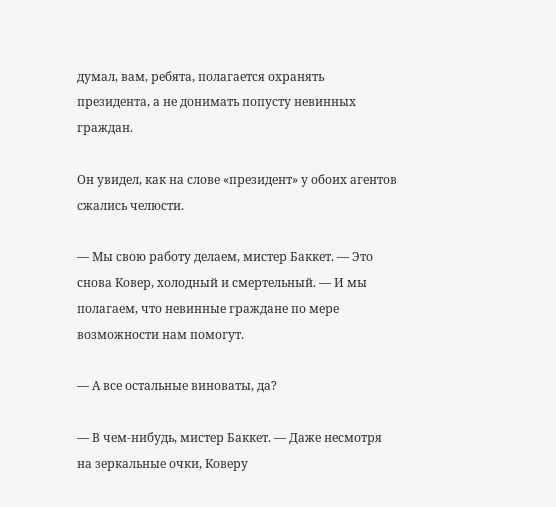думал, вам, ребята, полагается охранять президента, а не донимать попусту невинных граждан.

Он увидел, как на слове «президент» у обоих агентов сжались челюсти.

— Мы свою работу делаем, мистер Баккет. — Это снова Ковер, холодный и смертельный. — И мы полагаем, что невинные граждане по мере возможности нам помогут.

— А все остальные виноваты, да?

— В чем-нибудь, мистер Баккет. — Даже несмотря на зеркальные очки, Коверу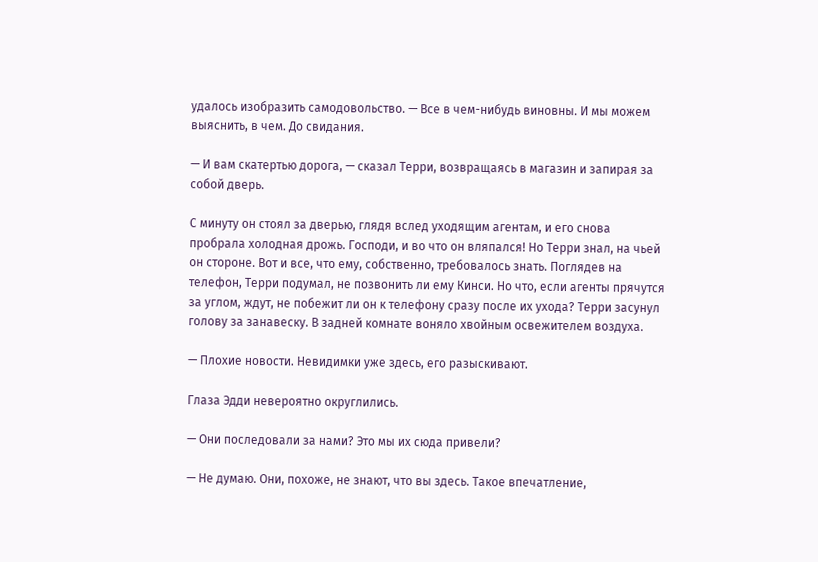удалось изобразить самодовольство. — Все в чем-нибудь виновны. И мы можем выяснить, в чем. До свидания.

— И вам скатертью дорога, — сказал Терри, возвращаясь в магазин и запирая за собой дверь.

С минуту он стоял за дверью, глядя вслед уходящим агентам, и его снова пробрала холодная дрожь. Господи, и во что он вляпался! Но Терри знал, на чьей он стороне. Вот и все, что ему, собственно, требовалось знать. Поглядев на телефон, Терри подумал, не позвонить ли ему Кинси. Но что, если агенты прячутся за углом, ждут, не побежит ли он к телефону сразу после их ухода? Терри засунул голову за занавеску. В задней комнате воняло хвойным освежителем воздуха.

— Плохие новости. Невидимки уже здесь, его разыскивают.

Глаза Эдди невероятно округлились.

— Они последовали за нами? Это мы их сюда привели?

— Не думаю. Они, похоже, не знают, что вы здесь. Такое впечатление,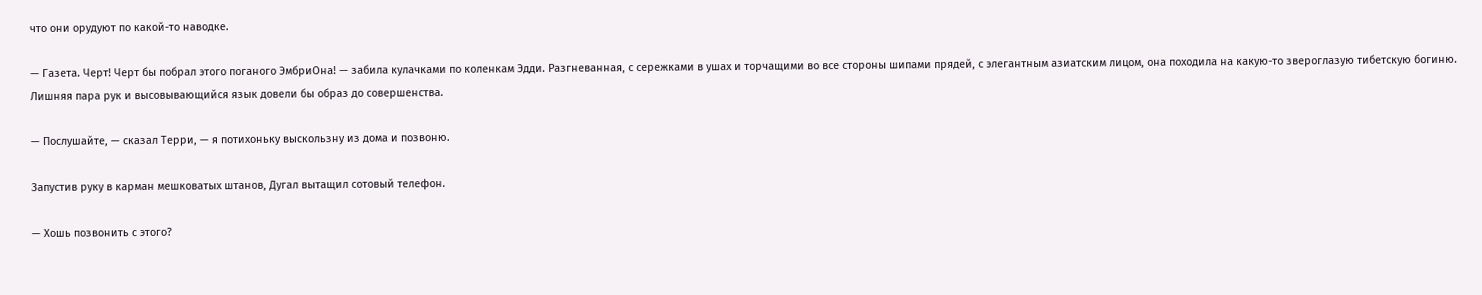что они орудуют по какой-то наводке.

— Газета. Черт! Черт бы побрал этого поганого ЭмбриОна! — забила кулачками по коленкам Эдди. Разгневанная, с сережками в ушах и торчащими во все стороны шипами прядей, с элегантным азиатским лицом, она походила на какую-то звероглазую тибетскую богиню. Лишняя пара рук и высовывающийся язык довели бы образ до совершенства.

— Послушайте, — сказал Терри, — я потихоньку выскользну из дома и позвоню.

Запустив руку в карман мешковатых штанов, Дугал вытащил сотовый телефон.

— Хошь позвонить с этого?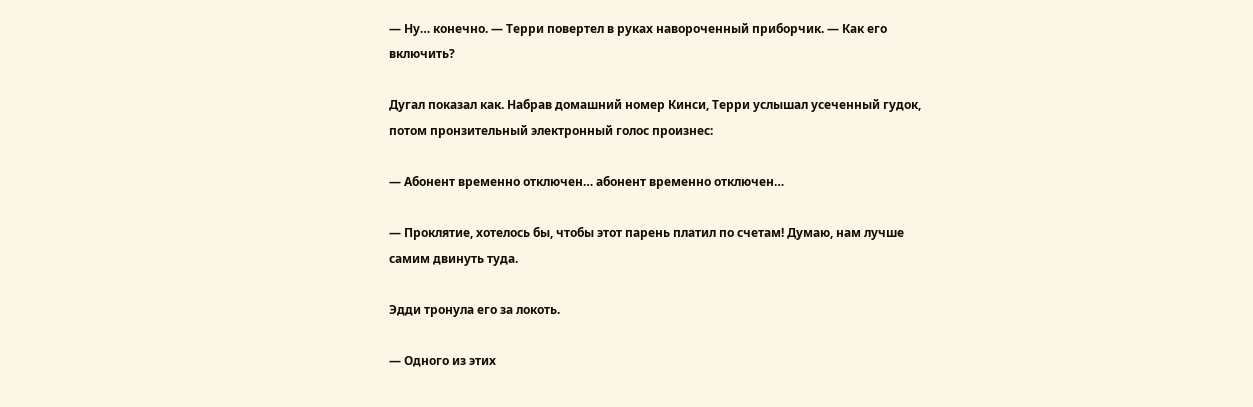— Ну… конечно. — Терри повертел в руках навороченный приборчик. — Как его включить?

Дугал показал как. Набрав домашний номер Кинси, Терри услышал усеченный гудок, потом пронзительный электронный голос произнес:

— Абонент временно отключен… абонент временно отключен…

— Проклятие, хотелось бы, чтобы этот парень платил по счетам! Думаю, нам лучше самим двинуть туда.

Эдди тронула его за локоть.

— Одного из этих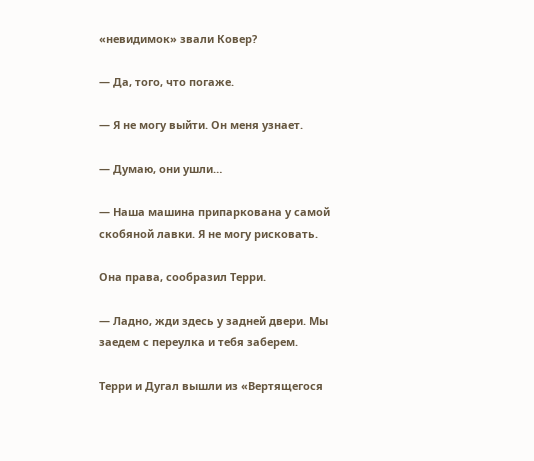«невидимок» звали Ковер?

— Да, того, что погаже.

— Я не могу выйти. Он меня узнает.

— Думаю, они ушли…

— Наша машина припаркована у самой скобяной лавки. Я не могу рисковать.

Она права, сообразил Терри.

— Ладно, жди здесь у задней двери. Мы заедем с переулка и тебя заберем.

Терри и Дугал вышли из «Вертящегося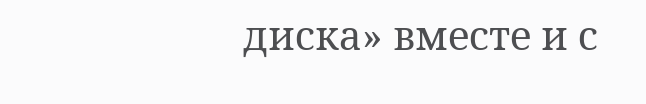диска» вместе и с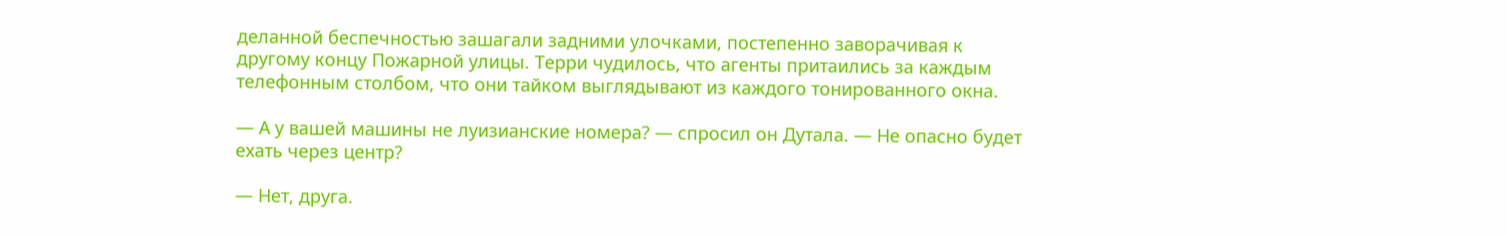деланной беспечностью зашагали задними улочками, постепенно заворачивая к другому концу Пожарной улицы. Терри чудилось, что агенты притаились за каждым телефонным столбом, что они тайком выглядывают из каждого тонированного окна.

— А у вашей машины не луизианские номера? — спросил он Дутала. — Не опасно будет ехать через центр?

— Нет, друга.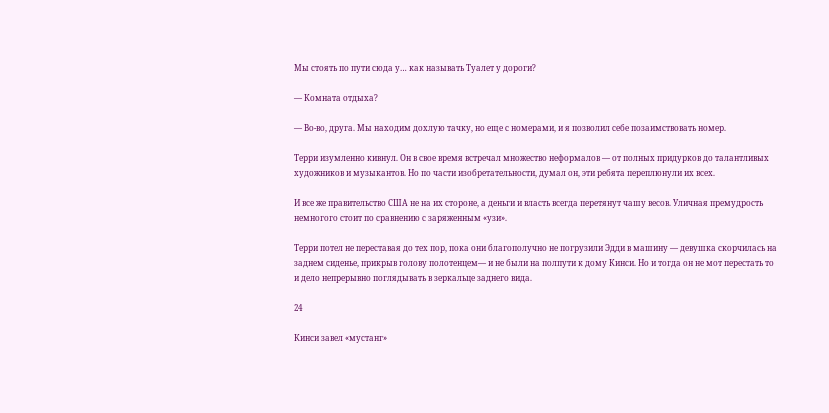Мы стоять по пути сюда у… как называть Туалет у дороги?

— Комната отдыха?

— Во-во, друга. Мы находим дохлую тачку, но еще с номерами, и я позволил себе позаимствовать номер.

Терри изумленно кивнул. Он в свое время встречал множество неформалов — от полных придурков до талантливых художников и музыкантов. Но по части изобретательности, думал он, эти ребята переплюнули их всех.

И все же правительство США не на их стороне, а деньги и власть всегда перетянут чашу весов. Уличная премудрость немногого стоит по сравнению с заряженным «узи».

Терри потел не переставая до тех пор, пока они благополучно не погрузили Эдди в машину — девушка скорчилась на заднем сиденье, прикрыв голову полотенцем— и не были на полпути к дому Кинси. Но и тогда он не мот перестать то и дело непрерывно поглядывать в зеркальце заднего вида.

24

Кинси завел «мустанг»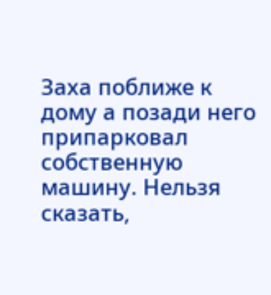Заха поближе к дому а позади него припарковал собственную машину. Нельзя сказать,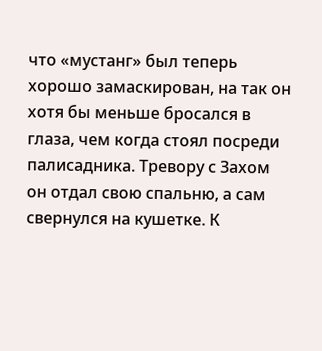что «мустанг» был теперь хорошо замаскирован, на так он хотя бы меньше бросался в глаза, чем когда стоял посреди палисадника. Тревору с Захом он отдал свою спальню, а сам свернулся на кушетке. К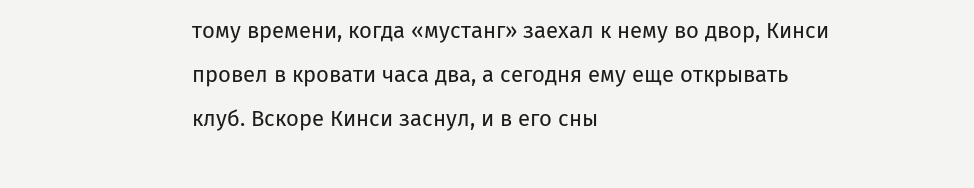тому времени, когда «мустанг» заехал к нему во двор, Кинси провел в кровати часа два, а сегодня ему еще открывать клуб. Вскоре Кинси заснул, и в его сны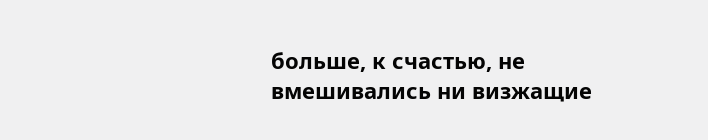больше, к счастью, не вмешивались ни визжащие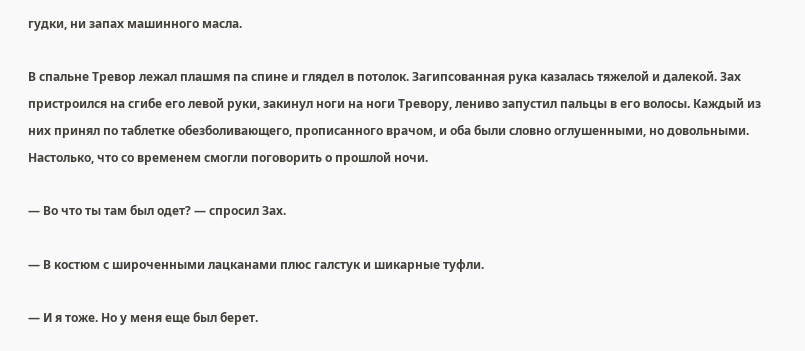гудки, ни запах машинного масла.

В спальне Тревор лежал плашмя па спине и глядел в потолок. Загипсованная рука казалась тяжелой и далекой. Зах пристроился на сгибе его левой руки, закинул ноги на ноги Тревору, лениво запустил пальцы в его волосы. Каждый из них принял по таблетке обезболивающего, прописанного врачом, и оба были словно оглушенными, но довольными. Настолько, что со временем смогли поговорить о прошлой ночи.

— Во что ты там был одет? — спросил Зах.

— В костюм с широченными лацканами плюс галстук и шикарные туфли.

— И я тоже. Но у меня еще был берет.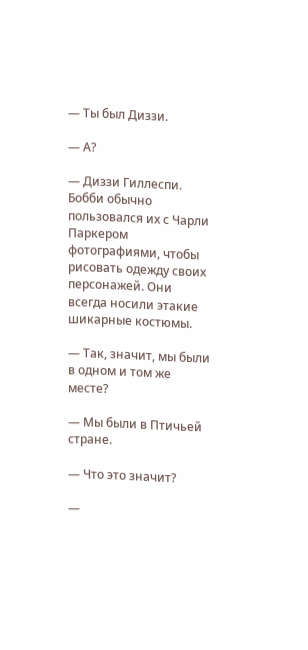— Ты был Диззи.

— А?

— Диззи Гиллеспи. Бобби обычно пользовался их с Чарли Паркером фотографиями, чтобы рисовать одежду своих персонажей. Они всегда носили этакие шикарные костюмы.

— Так, значит, мы были в одном и том же месте?

— Мы были в Птичьей стране.

— Что это значит?

—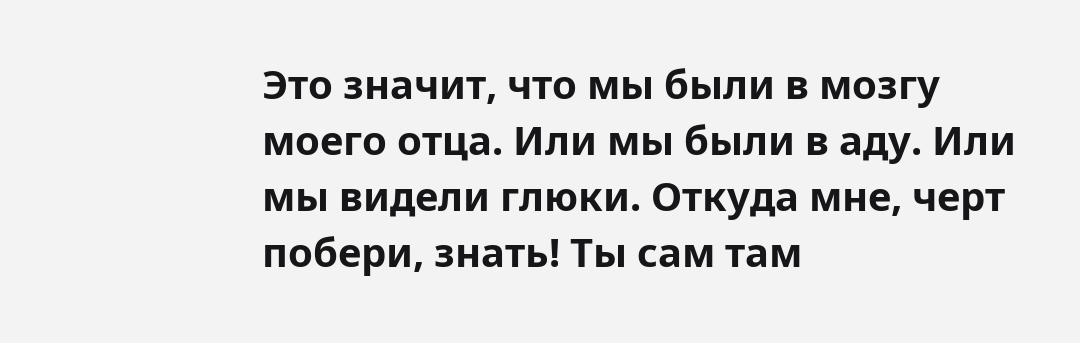Это значит, что мы были в мозгу моего отца. Или мы были в аду. Или мы видели глюки. Откуда мне, черт побери, знать! Ты сам там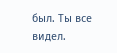был. Ты все видел.